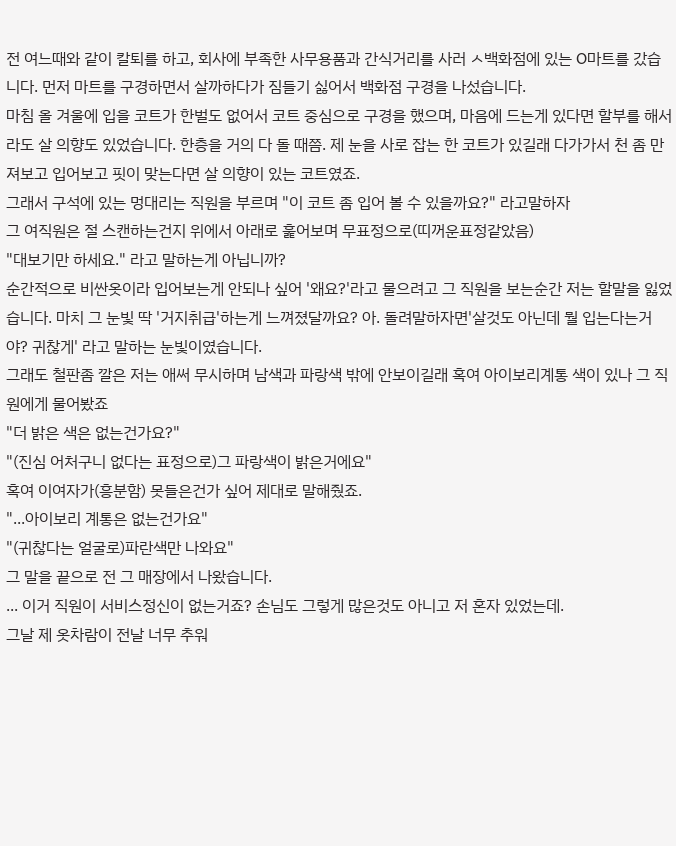전 여느때와 같이 칼퇴를 하고, 회사에 부족한 사무용품과 간식거리를 사러 ㅅ백화점에 있는 O마트를 갔습니다. 먼저 마트를 구경하면서 살까하다가 짐들기 싫어서 백화점 구경을 나섰습니다.
마침 올 겨울에 입을 코트가 한벌도 없어서 코트 중심으로 구경을 했으며, 마음에 드는게 있다면 할부를 해서라도 살 의향도 있었습니다. 한층을 거의 다 돌 때쯤. 제 눈을 사로 잡는 한 코트가 있길래 다가가서 천 좀 만져보고 입어보고 핏이 맞는다면 살 의향이 있는 코트였죠.
그래서 구석에 있는 멍대리는 직원을 부르며 "이 코트 좀 입어 볼 수 있을까요?" 라고말하자
그 여직원은 절 스캔하는건지 위에서 아래로 훑어보며 무표정으로(띠꺼운표정같았음)
"대보기만 하세요." 라고 말하는게 아닙니까?
순간적으로 비싼옷이라 입어보는게 안되나 싶어 '왜요?'라고 물으려고 그 직원을 보는순간 저는 할말을 잃었습니다. 마치 그 눈빛 딱 '거지취급'하는게 느껴졌달까요? 아. 돌려말하자면'살것도 아닌데 뭘 입는다는거야? 귀찮게' 라고 말하는 눈빛이였습니다.
그래도 철판좀 깔은 저는 애써 무시하며 남색과 파랑색 밖에 안보이길래 혹여 아이보리계통 색이 있나 그 직원에게 물어봤죠
"더 밝은 색은 없는건가요?"
"(진심 어처구니 없다는 표정으로)그 파랑색이 밝은거에요"
혹여 이여자가(흥분함) 못들은건가 싶어 제대로 말해줬죠.
"...아이보리 계통은 없는건가요"
"(귀찮다는 얼굴로)파란색만 나와요"
그 말을 끝으로 전 그 매장에서 나왔습니다.
... 이거 직원이 서비스정신이 없는거죠? 손님도 그렇게 많은것도 아니고 저 혼자 있었는데.
그날 제 옷차람이 전날 너무 추워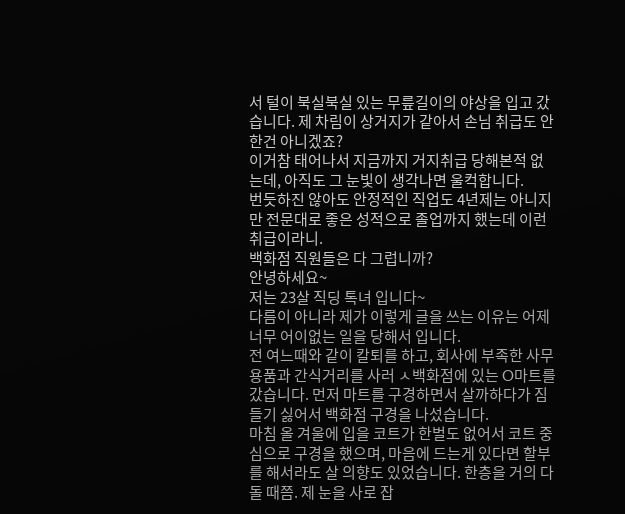서 털이 북실북실 있는 무릎길이의 야상을 입고 갔습니다. 제 차림이 상거지가 같아서 손님 취급도 안한건 아니겠죠?
이거참 태어나서 지금까지 거지취급 당해본적 없는데, 아직도 그 눈빛이 생각나면 울컥합니다.
번듯하진 않아도 안정적인 직업도 4년제는 아니지만 전문대로 좋은 성적으로 졸업까지 했는데 이런 취급이라니.
백화점 직원들은 다 그럽니까?
안녕하세요~
저는 23살 직딩 톡녀 입니다~
다름이 아니라 제가 이렇게 글을 쓰는 이유는 어제 너무 어이없는 일을 당해서 입니다.
전 여느때와 같이 칼퇴를 하고, 회사에 부족한 사무용품과 간식거리를 사러 ㅅ백화점에 있는 O마트를 갔습니다. 먼저 마트를 구경하면서 살까하다가 짐들기 싫어서 백화점 구경을 나섰습니다.
마침 올 겨울에 입을 코트가 한벌도 없어서 코트 중심으로 구경을 했으며, 마음에 드는게 있다면 할부를 해서라도 살 의향도 있었습니다. 한층을 거의 다 돌 때쯤. 제 눈을 사로 잡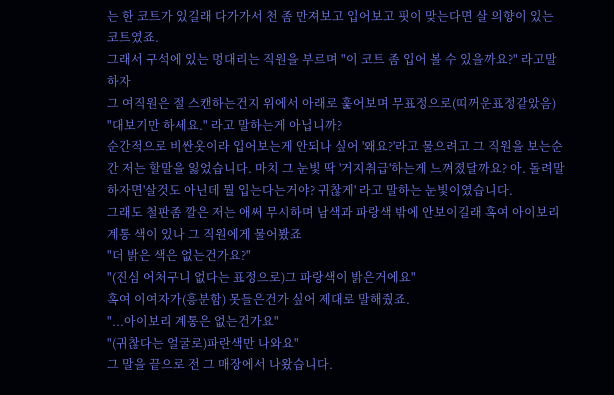는 한 코트가 있길래 다가가서 천 좀 만져보고 입어보고 핏이 맞는다면 살 의향이 있는 코트였죠.
그래서 구석에 있는 멍대리는 직원을 부르며 "이 코트 좀 입어 볼 수 있을까요?" 라고말하자
그 여직원은 절 스캔하는건지 위에서 아래로 훑어보며 무표정으로(띠꺼운표정같았음)
"대보기만 하세요." 라고 말하는게 아닙니까?
순간적으로 비싼옷이라 입어보는게 안되나 싶어 '왜요?'라고 물으려고 그 직원을 보는순간 저는 할말을 잃었습니다. 마치 그 눈빛 딱 '거지취급'하는게 느껴졌달까요? 아. 돌려말하자면'살것도 아닌데 뭘 입는다는거야? 귀찮게' 라고 말하는 눈빛이였습니다.
그래도 철판좀 깔은 저는 애써 무시하며 남색과 파랑색 밖에 안보이길래 혹여 아이보리계통 색이 있나 그 직원에게 물어봤죠
"더 밝은 색은 없는건가요?"
"(진심 어처구니 없다는 표정으로)그 파랑색이 밝은거에요"
혹여 이여자가(흥분함) 못들은건가 싶어 제대로 말해줬죠.
"...아이보리 계통은 없는건가요"
"(귀찮다는 얼굴로)파란색만 나와요"
그 말을 끝으로 전 그 매장에서 나왔습니다.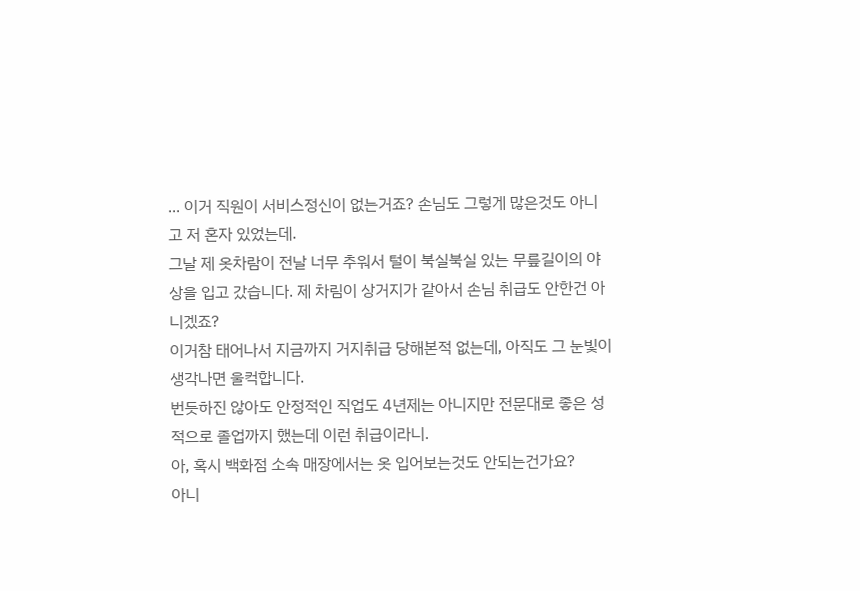... 이거 직원이 서비스정신이 없는거죠? 손님도 그렇게 많은것도 아니고 저 혼자 있었는데.
그날 제 옷차람이 전날 너무 추워서 털이 북실북실 있는 무릎길이의 야상을 입고 갔습니다. 제 차림이 상거지가 같아서 손님 취급도 안한건 아니겠죠?
이거참 태어나서 지금까지 거지취급 당해본적 없는데, 아직도 그 눈빛이 생각나면 울컥합니다.
번듯하진 않아도 안정적인 직업도 4년제는 아니지만 전문대로 좋은 성적으로 졸업까지 했는데 이런 취급이라니.
아, 혹시 백화점 소속 매장에서는 옷 입어보는것도 안되는건가요?
아니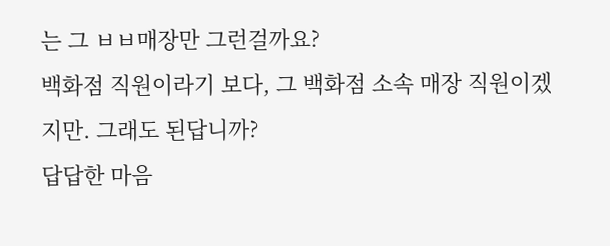는 그 ㅂㅂ매장만 그런걸까요?
백화점 직원이라기 보다, 그 백화점 소속 매장 직원이겠지만. 그래도 된답니까?
답답한 마음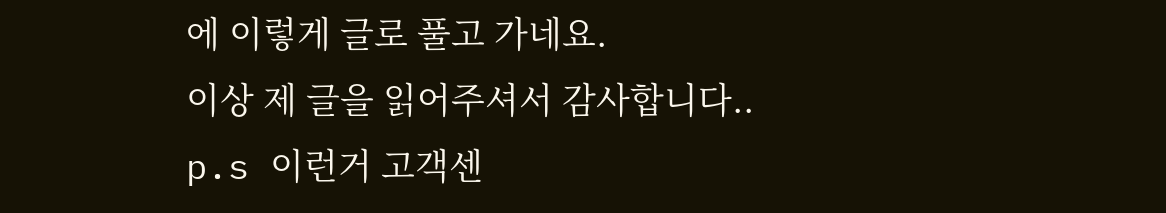에 이렇게 글로 풀고 가네요.
이상 제 글을 읽어주셔서 감사합니다..
p.s 이런거 고객센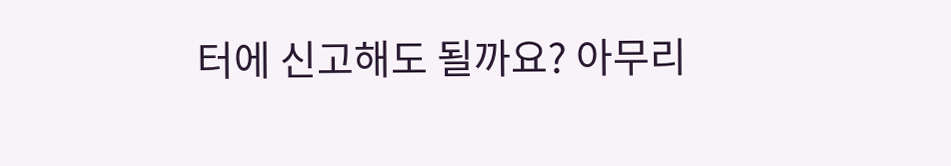터에 신고해도 될까요? 아무리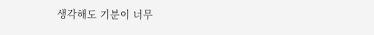생각해도 기분이 너무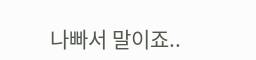나빠서 말이죠..